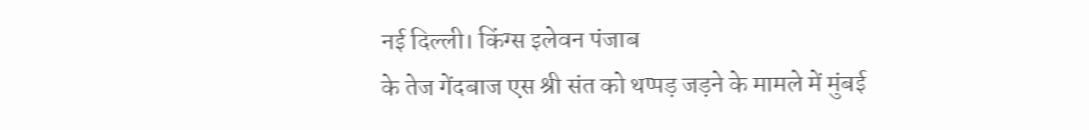नई दिल्ली। किंग्स इलेवन पंजाब
के तेज गेंदबाज एस श्री संत को थप्पड़ जड़ने के मामले में मुंबई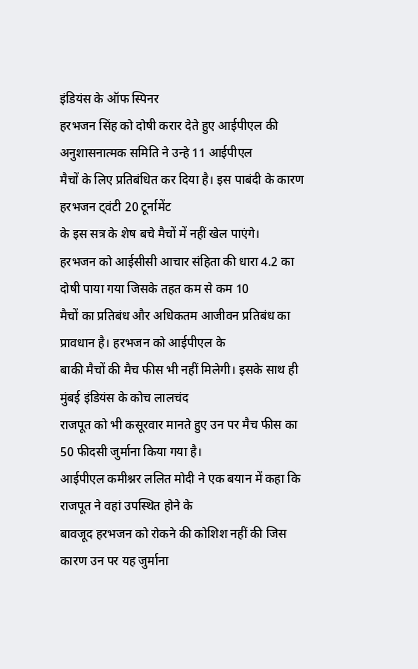इंडियंस के ऑफ स्पिनर
हरभजन सिंह को दोषी करार देते हुए आईपीएल की अनुशासनात्मक समिति ने उन्हे 11 आईपीएल
मैचों के लिए प्रतिबंधित कर दिया है। इस पाबंदी के कारण हरभजन ट्वंटी 20 टूर्नामेंट
के इस सत्र के शेष बचे मैचों में नहीं खेल पाएंगे।
हरभजन को आईसीसी आचार संहिता की धारा 4.2 का दोषी पाया गया जिसके तहत कम से कम 10
मैचों का प्रतिबंध और अधिकतम आजीवन प्रतिबंध का प्रावधान है। हरभजन को आईपीएल के
बाकी मैचों की मैच फीस भी नहीं मिलेगी। इसके साथ ही मुंबई इंडियंस के कोच लालचंद
राजपूत को भी कसूरवार मानते हुए उन पर मैच फीस का 50 फीदसी जुर्माना किया गया है।
आईपीएल कमीश्नर ललित मोदी ने एक बयान में कहा कि राजपूत ने वहां उपस्थित होने के
बावजूद हरभजन को रोकने की कोशिश नहीं की जिस कारण उन पर यह जुर्माना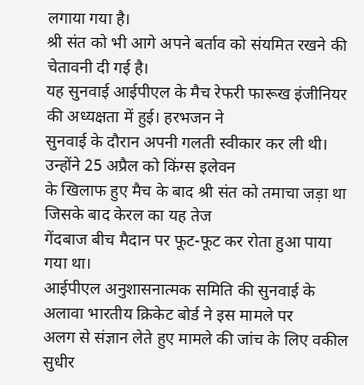लगाया गया है।
श्री संत को भी आगे अपने बर्ताव को संयमित रखने की चेतावनी दी गई है।
यह सुनवाई आईपीएल के मैच रेफरी फारूख इंजीनियर की अध्यक्षता में हुई। हरभजन ने
सुनवाई के दौरान अपनी गलती स्वीकार कर ली थी। उन्होंने 25 अप्रैल को किंग्स इलेवन
के खिलाफ हुए मैच के बाद श्री संत को तमाचा जड़ा था जिसके बाद केरल का यह तेज
गेंदबाज बीच मैदान पर फूट-फूट कर रोता हुआ पाया गया था।
आईपीएल अनुशासनात्मक समिति की सुनवाई के अलावा भारतीय क्रिकेट बोर्ड ने इस मामले पर
अलग से संज्ञान लेते हुए मामले की जांच के लिए वकील सुधीर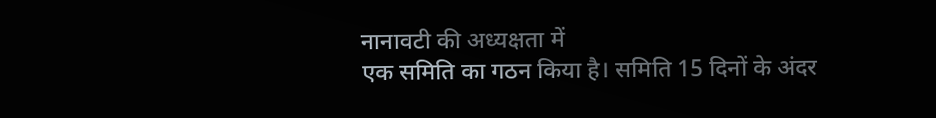नानावटी की अध्यक्षता में
एक समिति का गठन किया है। समिति 15 दिनों के अंदर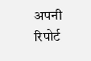अपनी रिपोर्ट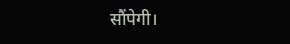सौंपेगी।